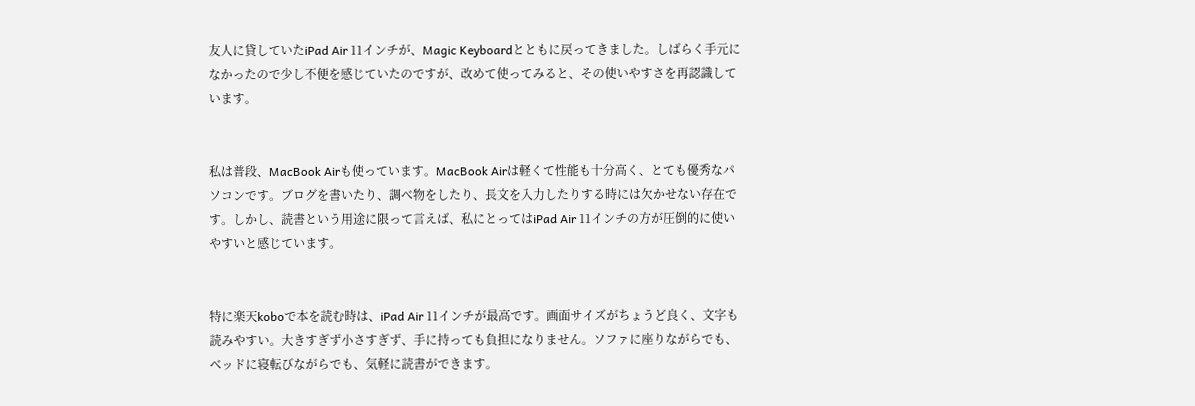友人に貸していたiPad Air 11インチが、Magic Keyboardとともに戻ってきました。しばらく手元になかったので少し不便を感じていたのですが、改めて使ってみると、その使いやすさを再認識しています。


私は普段、MacBook Airも使っています。MacBook Airは軽くて性能も十分高く、とても優秀なパソコンです。ブログを書いたり、調べ物をしたり、長文を入力したりする時には欠かせない存在です。しかし、読書という用途に限って言えば、私にとってはiPad Air 11インチの方が圧倒的に使いやすいと感じています。


特に楽天koboで本を読む時は、iPad Air 11インチが最高です。画面サイズがちょうど良く、文字も読みやすい。大きすぎず小さすぎず、手に持っても負担になりません。ソファに座りながらでも、ベッドに寝転びながらでも、気軽に読書ができます。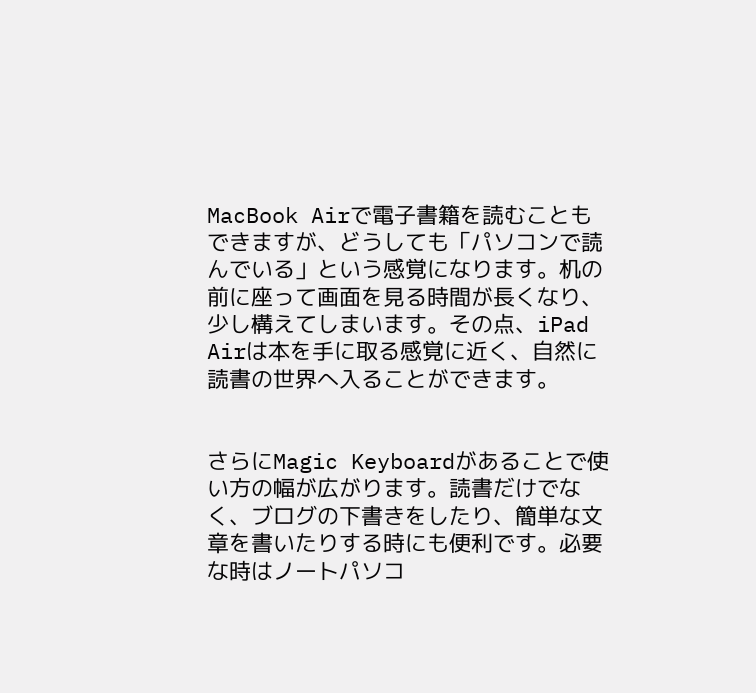MacBook Airで電子書籍を読むこともできますが、どうしても「パソコンで読んでいる」という感覚になります。机の前に座って画面を見る時間が長くなり、少し構えてしまいます。その点、iPad Airは本を手に取る感覚に近く、自然に読書の世界へ入ることができます。


さらにMagic Keyboardがあることで使い方の幅が広がります。読書だけでなく、ブログの下書きをしたり、簡単な文章を書いたりする時にも便利です。必要な時はノートパソコ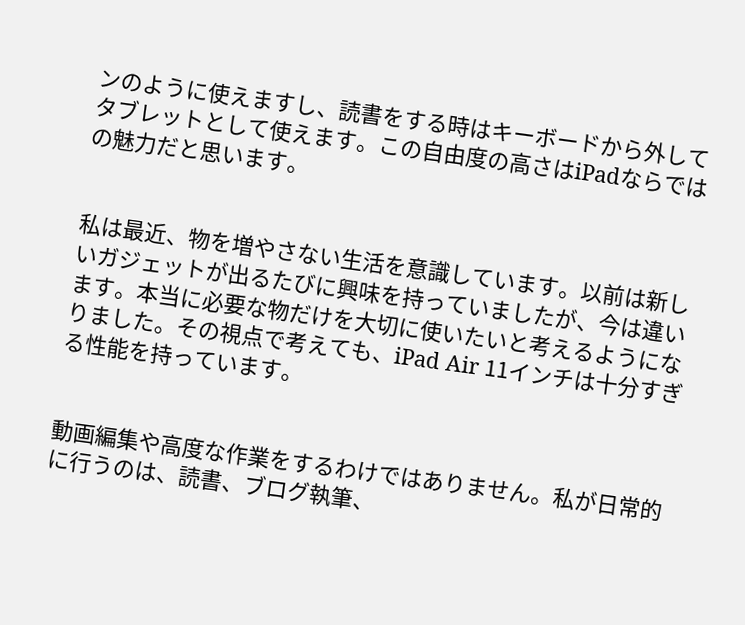ンのように使えますし、読書をする時はキーボードから外してタブレットとして使えます。この自由度の高さはiPadならではの魅力だと思います。


私は最近、物を増やさない生活を意識しています。以前は新しいガジェットが出るたびに興味を持っていましたが、今は違います。本当に必要な物だけを大切に使いたいと考えるようになりました。その視点で考えても、iPad Air 11インチは十分すぎる性能を持っています。


動画編集や高度な作業をするわけではありません。私が日常的に行うのは、読書、ブログ執筆、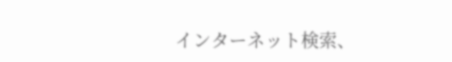インターネット検索、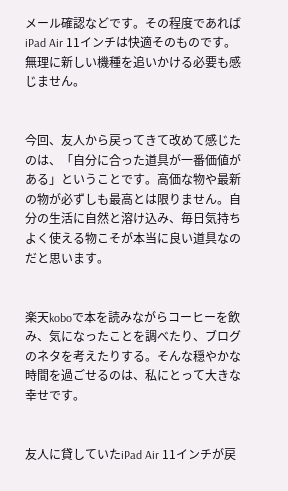メール確認などです。その程度であればiPad Air 11インチは快適そのものです。無理に新しい機種を追いかける必要も感じません。


今回、友人から戻ってきて改めて感じたのは、「自分に合った道具が一番価値がある」ということです。高価な物や最新の物が必ずしも最高とは限りません。自分の生活に自然と溶け込み、毎日気持ちよく使える物こそが本当に良い道具なのだと思います。


楽天koboで本を読みながらコーヒーを飲み、気になったことを調べたり、ブログのネタを考えたりする。そんな穏やかな時間を過ごせるのは、私にとって大きな幸せです。


友人に貸していたiPad Air 11インチが戻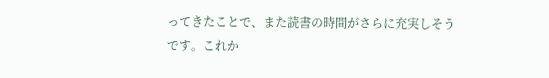ってきたことで、また読書の時間がさらに充実しそうです。これか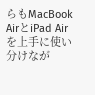らもMacBook AirとiPad Airを上手に使い分けなが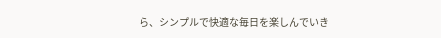ら、シンプルで快適な毎日を楽しんでいき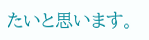たいと思います。